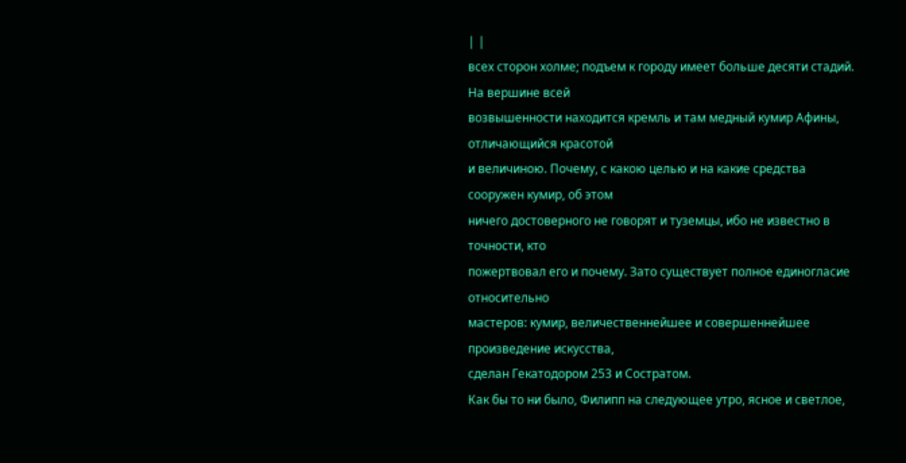| |
всех сторон холме; подъем к городу имеет больше десяти стадий. На вершине всей
возвышенности находится кремль и там медный кумир Афины, отличающийся красотой
и величиною. Почему, с какою целью и на какие средства сооружен кумир, об этом
ничего достоверного не говорят и туземцы, ибо не известно в точности, кто
пожертвовал его и почему. Зато существует полное единогласие относительно
мастеров: кумир, величественнейшее и совершеннейшее произведение искусства,
сделан Гекатодором 253 и Состратом.
Как бы то ни было, Филипп на следующее утро, ясное и светлое,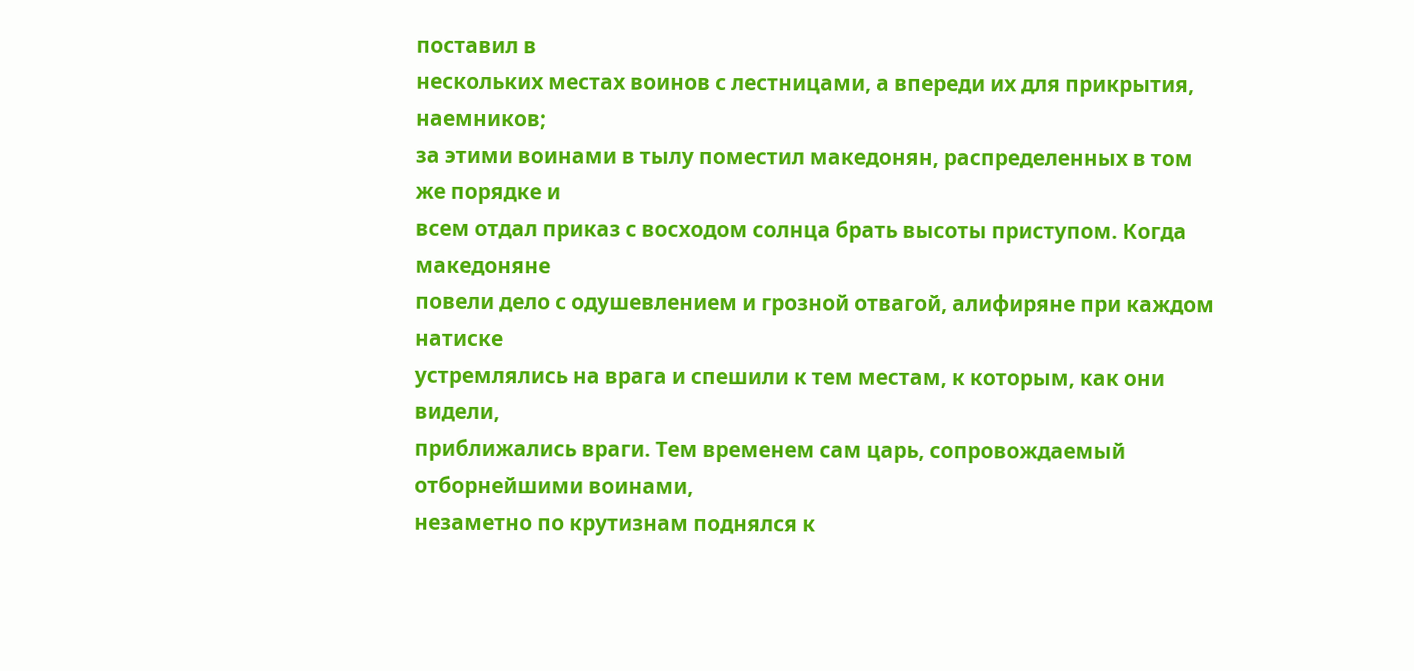поставил в
нескольких местах воинов с лестницами, а впереди их для прикрытия, наемников;
за этими воинами в тылу поместил македонян, распределенных в том же порядке и
всем отдал приказ с восходом солнца брать высоты приступом. Когда македоняне
повели дело с одушевлением и грозной отвагой, алифиряне при каждом натиске
устремлялись на врага и спешили к тем местам, к которым, как они видели,
приближались враги. Тем временем сам царь, сопровождаемый отборнейшими воинами,
незаметно по крутизнам поднялся к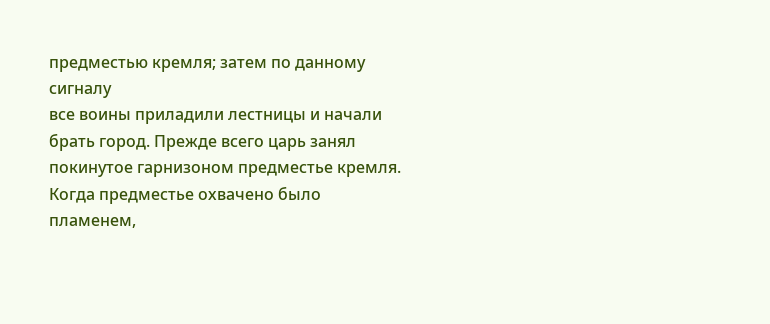предместью кремля; затем по данному сигналу
все воины приладили лестницы и начали брать город. Прежде всего царь занял
покинутое гарнизоном предместье кремля. Когда предместье охвачено было пламенем,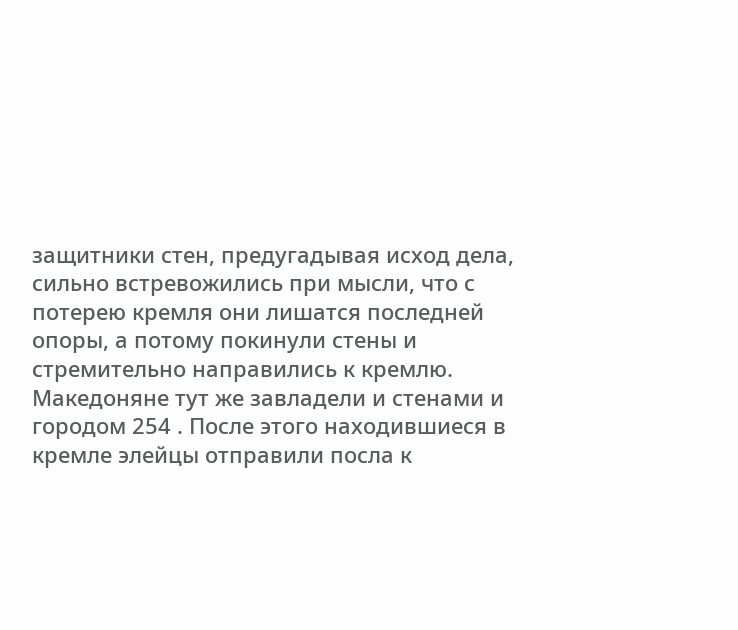защитники стен, предугадывая исход дела, сильно встревожились при мысли, что с
потерею кремля они лишатся последней опоры, а потому покинули стены и
стремительно направились к кремлю. Македоняне тут же завладели и стенами и
городом 254 . После этого находившиеся в кремле элейцы отправили посла к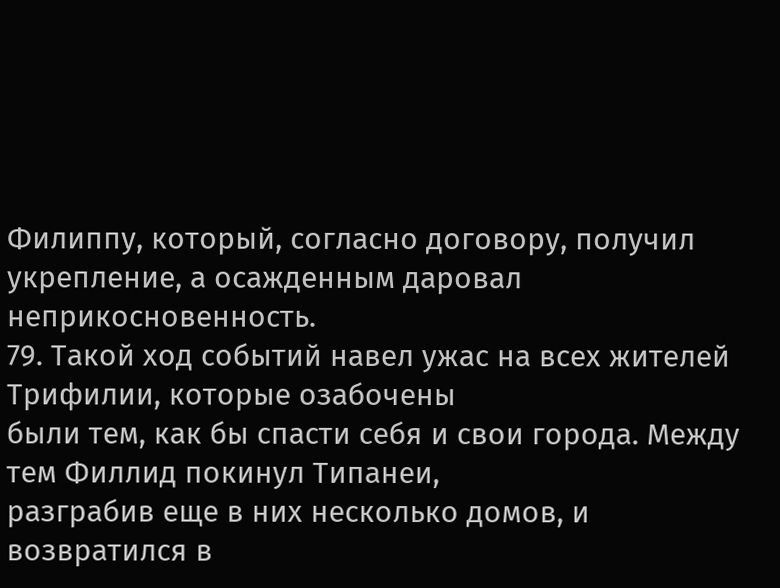Филиппу, который, согласно договору, получил укрепление, а осажденным даровал
неприкосновенность.
79. Такой ход событий навел ужас на всех жителей Трифилии, которые озабочены
были тем, как бы спасти себя и свои города. Между тем Филлид покинул Типанеи,
разграбив еще в них несколько домов, и возвратился в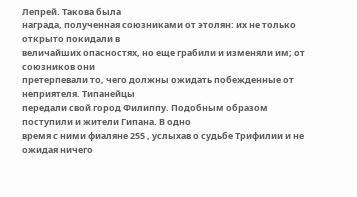Лепрей. Такова была
награда, полученная союзниками от этолян: их не только открыто покидали в
величайших опасностях, но еще грабили и изменяли им; от союзников они
претерпевали то, чего должны ожидать побежденные от неприятеля. Типанейцы
передали свой город Филиппу. Подобным образом поступили и жители Гипана. В одно
время с ними фиаляне 255 , услыхав о судьбе Трифилии и не ожидая ничего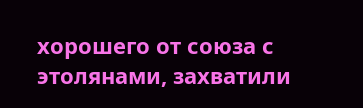хорошего от союза с этолянами, захватили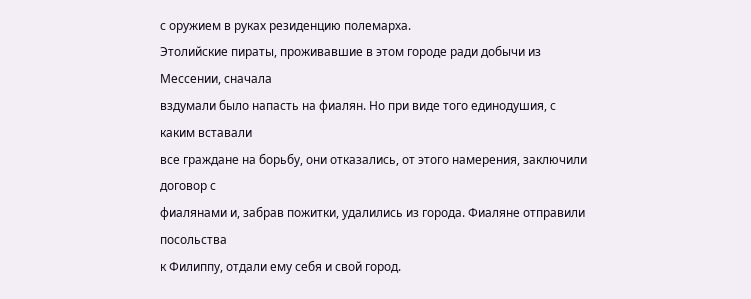с оружием в руках резиденцию полемарха.
Этолийские пираты, проживавшие в этом городе ради добычи из Мессении, сначала
вздумали было напасть на фиалян. Но при виде того единодушия, с каким вставали
все граждане на борьбу, они отказались, от этого намерения, заключили договор с
фиалянами и, забрав пожитки, удалились из города. Фиаляне отправили посольства
к Филиппу, отдали ему себя и свой город.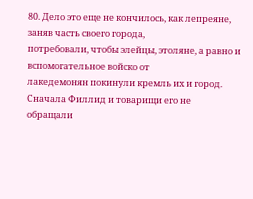80. Дело это еще не кончилось, как лепреяне, заняв часть своего города,
потребовали, чтобы элейцы, этоляне, а равно и вспомогательное войско от
лакедемонян покинули кремль их и город. Сначала Филлид и товарищи его не
обращали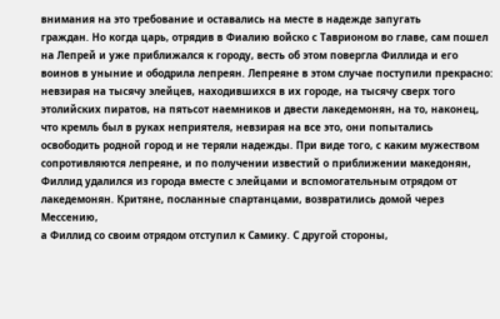внимания на это требование и оставались на месте в надежде запугать
граждан. Но когда царь, отрядив в Фиалию войско с Таврионом во главе, сам пошел
на Лепрей и уже приближался к городу, весть об этом повергла Филлида и его
воинов в уныние и ободрила лепреян. Лепреяне в этом случае поступили прекрасно:
невзирая на тысячу элейцев, находившихся в их городе, на тысячу сверх того
этолийских пиратов, на пятьсот наемников и двести лакедемонян, на то, наконец,
что кремль был в руках неприятеля, невзирая на все это, они попытались
освободить родной город и не теряли надежды. При виде того, с каким мужеством
сопротивляются лепреяне, и по получении известий о приближении македонян,
Филлид удалился из города вместе с элейцами и вспомогательным отрядом от
лакедемонян. Критяне, посланные спартанцами, возвратились домой через Мессению,
а Филлид со своим отрядом отступил к Самику. С другой стороны,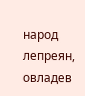народ лепреян,
овладев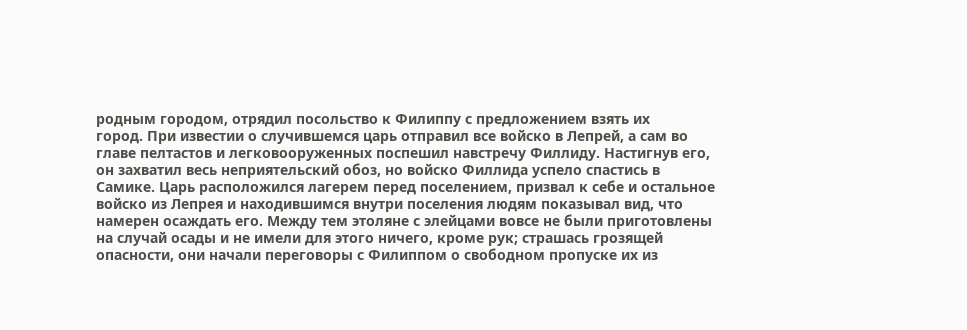родным городом, отрядил посольство к Филиппу с предложением взять их
город. При известии о случившемся царь отправил все войско в Лепрей, а сам во
главе пелтастов и легковооруженных поспешил навстречу Филлиду. Настигнув его,
он захватил весь неприятельский обоз, но войско Филлида успело спастись в
Самике. Царь расположился лагерем перед поселением, призвал к себе и остальное
войско из Лепрея и находившимся внутри поселения людям показывал вид, что
намерен осаждать его. Между тем этоляне с элейцами вовсе не были приготовлены
на случай осады и не имели для этого ничего, кроме рук; страшась грозящей
опасности, они начали переговоры с Филиппом о свободном пропуске их из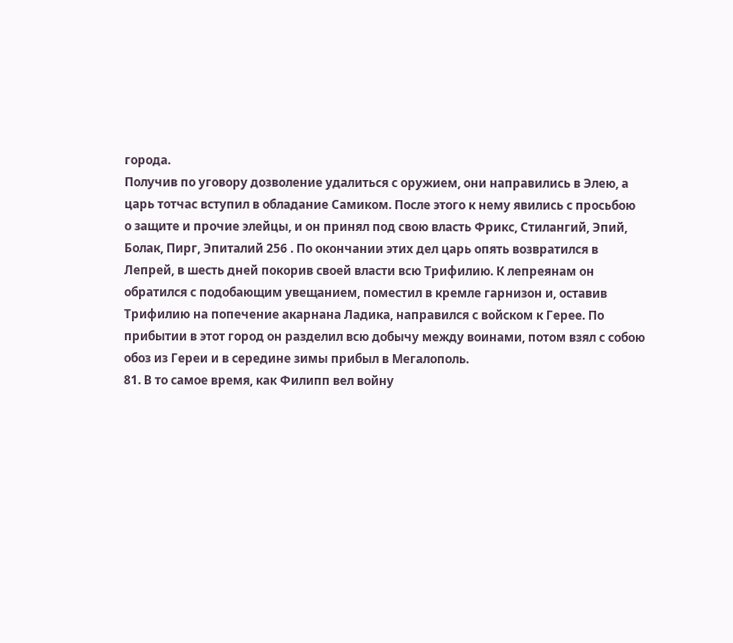города.
Получив по уговору дозволение удалиться с оружием, они направились в Элею, а
царь тотчас вступил в обладание Самиком. После этого к нему явились с просьбою
о защите и прочие элейцы, и он принял под свою власть Фрикс, Стилангий, Эпий,
Болак, Пирг, Эпиталий 256 . По окончании этих дел царь опять возвратился в
Лепрей, в шесть дней покорив своей власти всю Трифилию. К лепреянам он
обратился с подобающим увещанием, поместил в кремле гарнизон и, оставив
Трифилию на попечение акарнана Ладика, направился с войском к Герее. По
прибытии в этот город он разделил всю добычу между воинами, потом взял с собою
обоз из Гереи и в середине зимы прибыл в Мегалополь.
81. В то самое время, как Филипп вел войну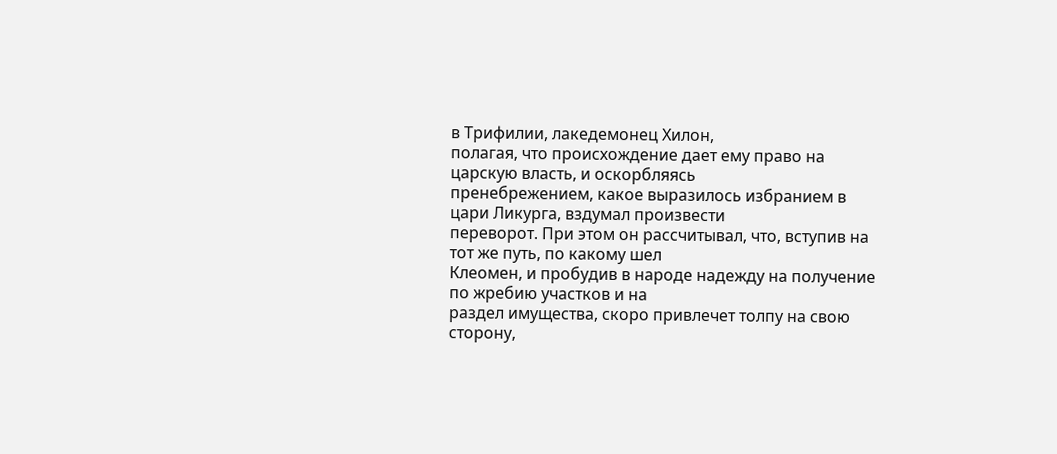в Трифилии, лакедемонец Хилон,
полагая, что происхождение дает ему право на царскую власть, и оскорбляясь
пренебрежением, какое выразилось избранием в цари Ликурга, вздумал произвести
переворот. При этом он рассчитывал, что, вступив на тот же путь, по какому шел
Клеомен, и пробудив в народе надежду на получение по жребию участков и на
раздел имущества, скоро привлечет толпу на свою сторону,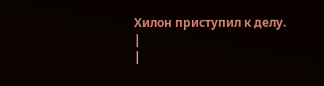Хилон приступил к делу.
|
|